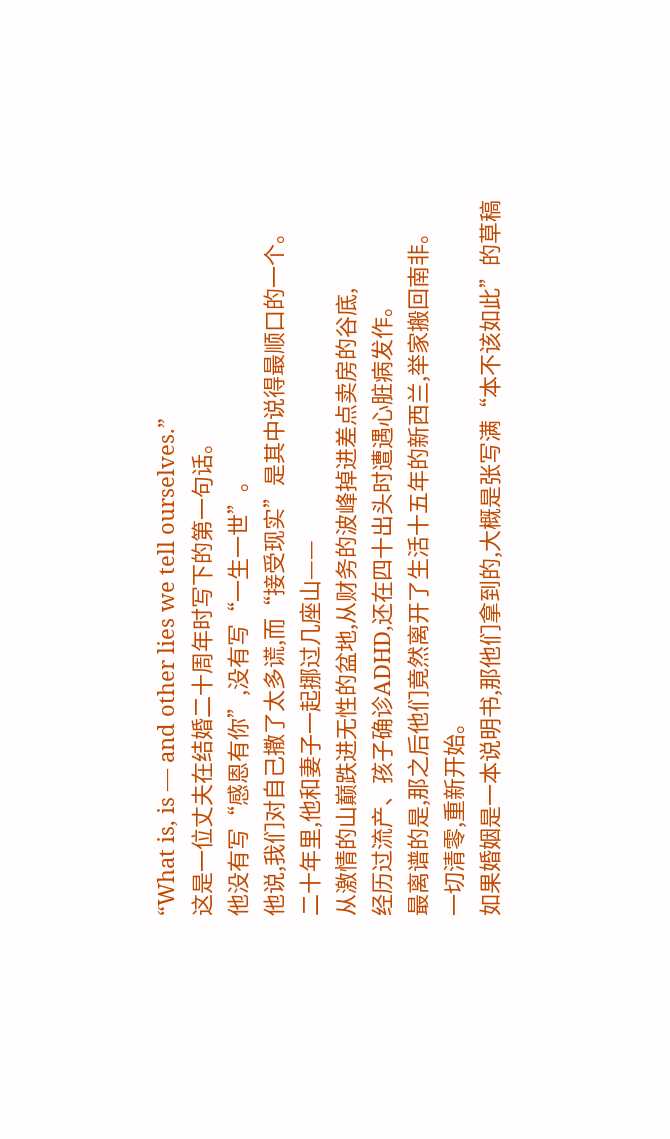“What is, is — and other lies we tell ourselves.”
这是一位丈夫在结婚二十周年时写下的第一句话。
他没有写“感恩有你”,没有写“一生一世”。
他说,我们对自己撒了太多谎,而“接受现实”是其中说得最顺口的一个。
二十年里,他和妻子一起挪过几座山——
从激情的山巅跌进无性的盆地,从财务的波峰掉进差点卖房的谷底,
经历过流产、孩子确诊ADHD,还在四十出头时遭遇心脏病发作。
最离谱的是,那之后他们竟然离开了生活十五年的新西兰,举家搬回南非。
一切清零,重新开始。
如果婚姻是一本说明书,那他们拿到的,大概是张写满“本不该如此”的草稿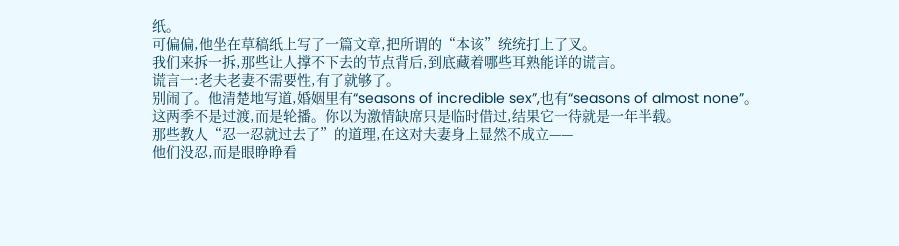纸。
可偏偏,他坐在草稿纸上写了一篇文章,把所谓的“本该”统统打上了叉。
我们来拆一拆,那些让人撑不下去的节点背后,到底藏着哪些耳熟能详的谎言。
谎言一:老夫老妻不需要性,有了就够了。
别闹了。他清楚地写道,婚姻里有“seasons of incredible sex”,也有“seasons of almost none”。
这两季不是过渡,而是轮播。你以为激情缺席只是临时借过,结果它一待就是一年半载。
那些教人“忍一忍就过去了”的道理,在这对夫妻身上显然不成立——
他们没忍,而是眼睁睁看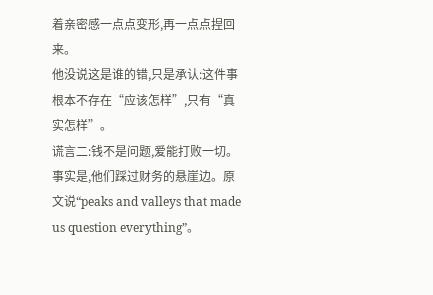着亲密感一点点变形,再一点点捏回来。
他没说这是谁的错,只是承认:这件事根本不存在“应该怎样”,只有“真实怎样”。
谎言二:钱不是问题,爱能打败一切。
事实是,他们踩过财务的悬崖边。原文说“peaks and valleys that made us question everything”。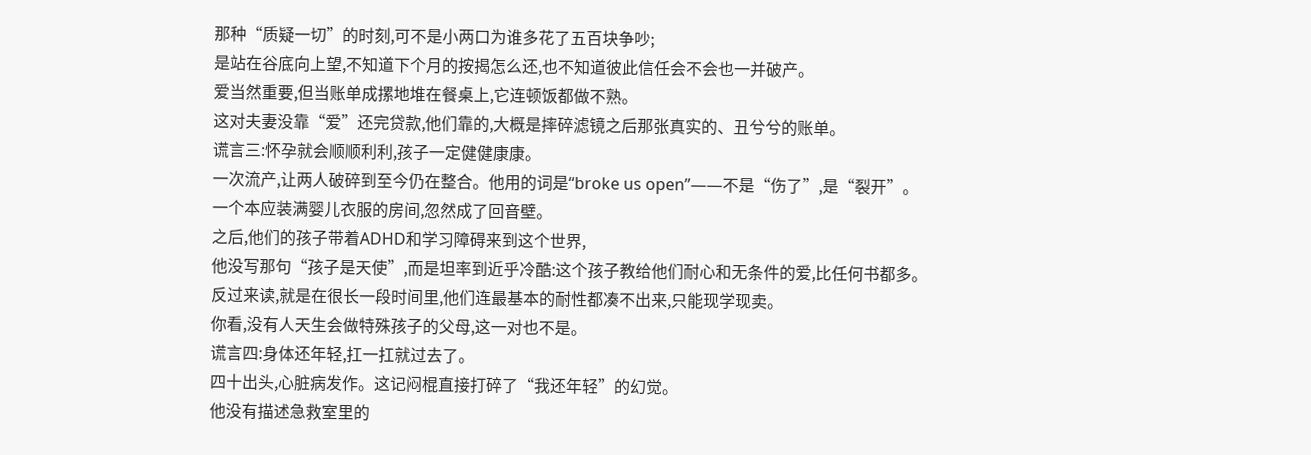那种“质疑一切”的时刻,可不是小两口为谁多花了五百块争吵;
是站在谷底向上望,不知道下个月的按揭怎么还,也不知道彼此信任会不会也一并破产。
爱当然重要,但当账单成摞地堆在餐桌上,它连顿饭都做不熟。
这对夫妻没靠“爱”还完贷款,他们靠的,大概是摔碎滤镜之后那张真实的、丑兮兮的账单。
谎言三:怀孕就会顺顺利利,孩子一定健健康康。
一次流产,让两人破碎到至今仍在整合。他用的词是“broke us open”——不是“伤了”,是“裂开”。
一个本应装满婴儿衣服的房间,忽然成了回音壁。
之后,他们的孩子带着ADHD和学习障碍来到这个世界,
他没写那句“孩子是天使”,而是坦率到近乎冷酷:这个孩子教给他们耐心和无条件的爱,比任何书都多。
反过来读,就是在很长一段时间里,他们连最基本的耐性都凑不出来,只能现学现卖。
你看,没有人天生会做特殊孩子的父母,这一对也不是。
谎言四:身体还年轻,扛一扛就过去了。
四十出头,心脏病发作。这记闷棍直接打碎了“我还年轻”的幻觉。
他没有描述急救室里的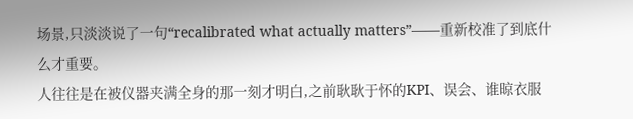场景,只淡淡说了一句“recalibrated what actually matters”——重新校准了到底什么才重要。
人往往是在被仪器夹满全身的那一刻才明白,之前耿耿于怀的KPI、误会、谁晾衣服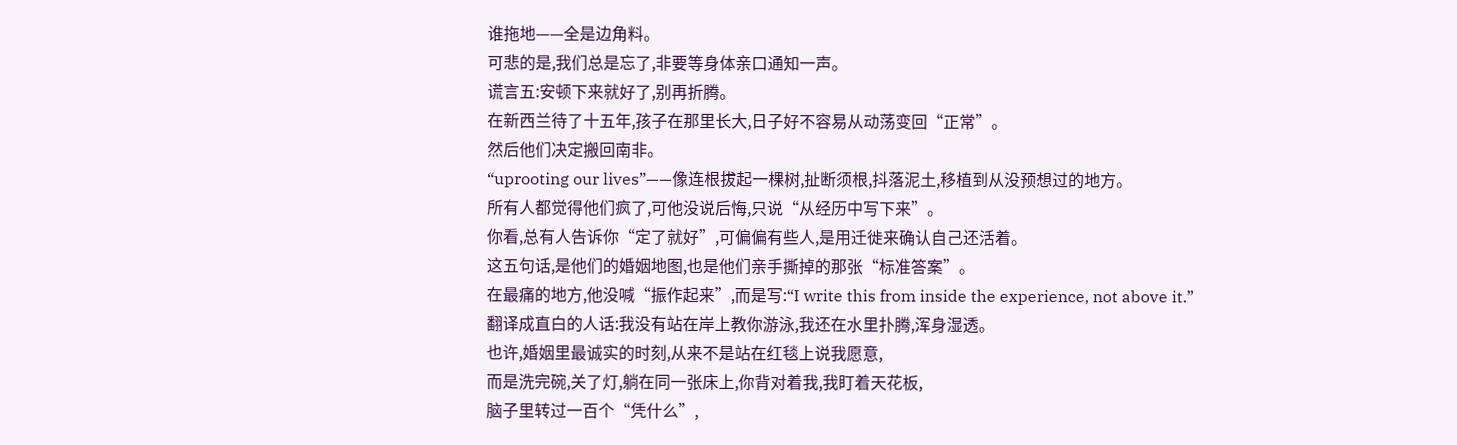谁拖地——全是边角料。
可悲的是,我们总是忘了,非要等身体亲口通知一声。
谎言五:安顿下来就好了,别再折腾。
在新西兰待了十五年,孩子在那里长大,日子好不容易从动荡变回“正常”。
然后他们决定搬回南非。
“uprooting our lives”——像连根拔起一棵树,扯断须根,抖落泥土,移植到从没预想过的地方。
所有人都觉得他们疯了,可他没说后悔,只说“从经历中写下来”。
你看,总有人告诉你“定了就好”,可偏偏有些人,是用迁徙来确认自己还活着。
这五句话,是他们的婚姻地图,也是他们亲手撕掉的那张“标准答案”。
在最痛的地方,他没喊“振作起来”,而是写:“I write this from inside the experience, not above it.”
翻译成直白的人话:我没有站在岸上教你游泳,我还在水里扑腾,浑身湿透。
也许,婚姻里最诚实的时刻,从来不是站在红毯上说我愿意,
而是洗完碗,关了灯,躺在同一张床上,你背对着我,我盯着天花板,
脑子里转过一百个“凭什么”,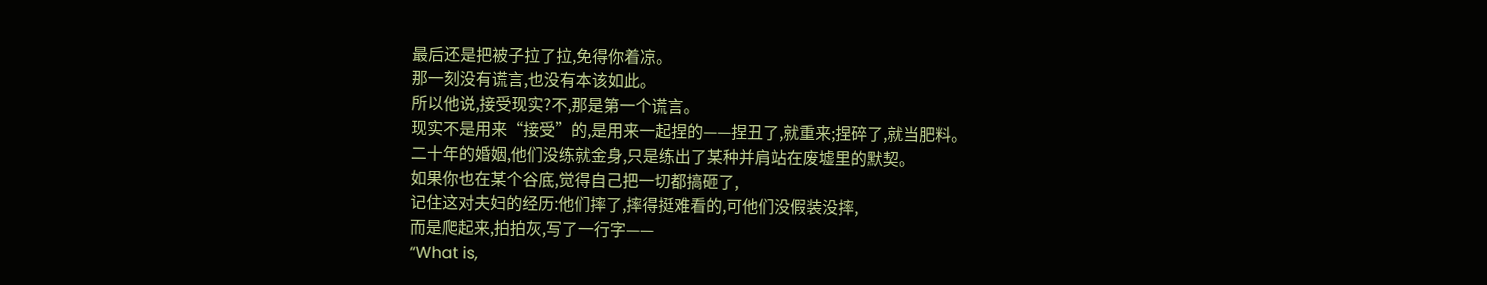最后还是把被子拉了拉,免得你着凉。
那一刻没有谎言,也没有本该如此。
所以他说,接受现实?不,那是第一个谎言。
现实不是用来“接受”的,是用来一起捏的——捏丑了,就重来;捏碎了,就当肥料。
二十年的婚姻,他们没练就金身,只是练出了某种并肩站在废墟里的默契。
如果你也在某个谷底,觉得自己把一切都搞砸了,
记住这对夫妇的经历:他们摔了,摔得挺难看的,可他们没假装没摔,
而是爬起来,拍拍灰,写了一行字——
“What is,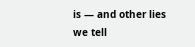is — and other lies we tell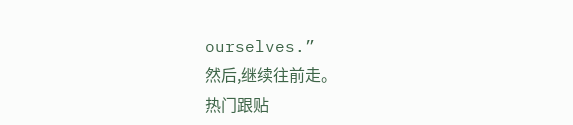ourselves.”
然后,继续往前走。
热门跟贴